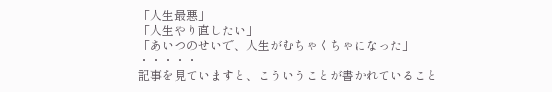「人生最悪」
「人生やり直したい」
「あいつのせいで、人生がむちゃくちゃになった」
・・・・・
記事を見ていますと、こういうことが書かれていること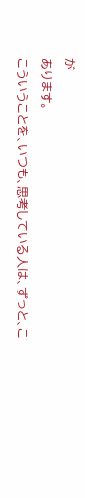が
あります。
こういうことを、いつも、思考している人は、ずっと、こ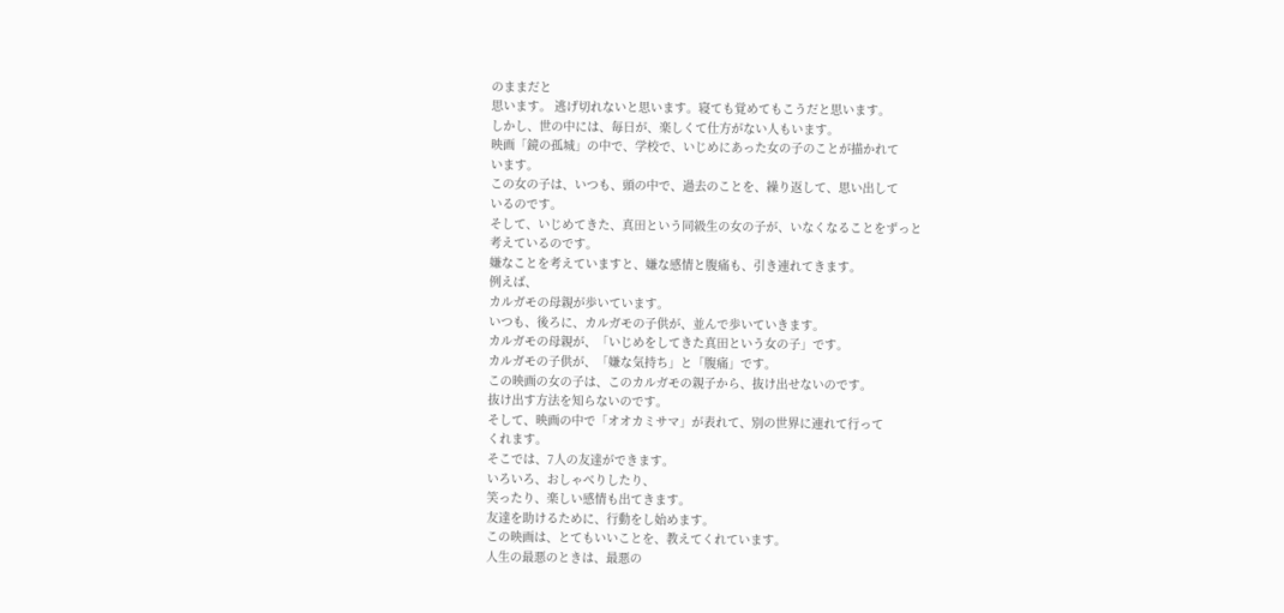のままだと
思います。 逃げ切れないと思います。寝ても覚めてもこうだと思います。
しかし、世の中には、毎日が、楽しくて仕方がない人もいます。
映画「鏡の孤城」の中で、学校で、いじめにあった女の子のことが描かれて
います。
この女の子は、いつも、頭の中で、過去のことを、繰り返して、思い出して
いるのです。
そして、いじめてきた、真田という同級生の女の子が、いなくなることをずっと
考えているのです。
嫌なことを考えていますと、嫌な感情と腹痛も、引き連れてきます。
例えば、
カルガモの母親が歩いています。
いつも、後ろに、カルガモの子供が、並んで歩いていきます。
カルガモの母親が、「いじめをしてきた真田という女の子」です。
カルガモの子供が、「嫌な気持ち」と「腹痛」です。
この映画の女の子は、このカルガモの親子から、抜け出せないのです。
抜け出す方法を知らないのです。
そして、映画の中で「オオカミサマ」が表れて、別の世界に連れて行って
くれます。
そこでは、7人の友達ができます。
いろいろ、おしゃべりしたり、
笑ったり、楽しい感情も出てきます。
友達を助けるために、行動をし始めます。
この映画は、とてもいいことを、教えてくれています。
人生の最悪のときは、最悪の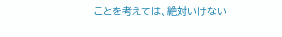ことを考えては、絶対いけない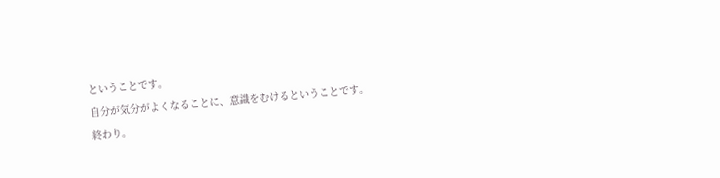ということです。
自分が気分がよくなることに、意識をむけるということです。
終わり。